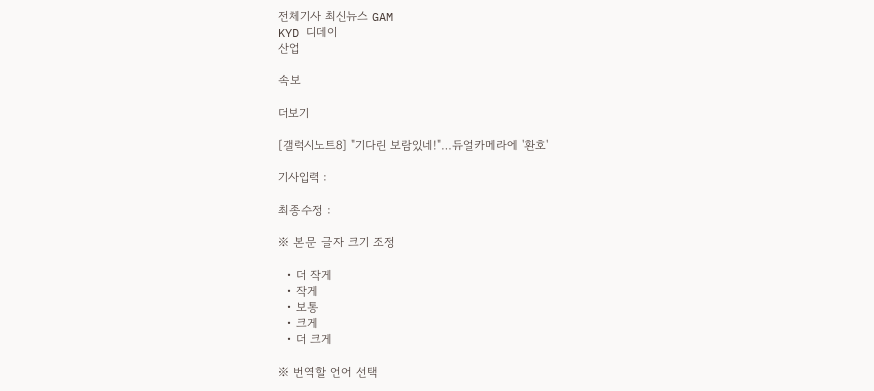전체기사 최신뉴스 GAM
KYD 디데이
산업

속보

더보기

[갤럭시노트8] "기다린 보람있네!"…듀얼카메라에 '환호'

기사입력 :

최종수정 :

※ 본문 글자 크기 조정

  • 더 작게
  • 작게
  • 보통
  • 크게
  • 더 크게

※ 번역할 언어 선택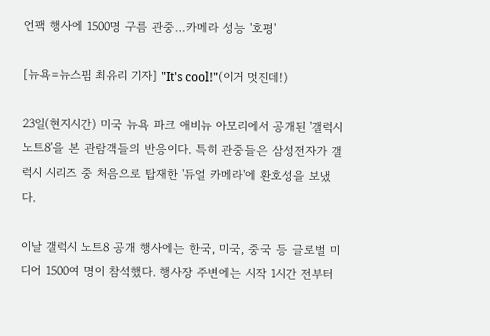언팩 행사에 1500명 구름 관중…카메라 성능 '호평'

[뉴욕=뉴스핌 최유리 기자] "It's cool!"(이거 멋진데!)

23일(현지시간) 미국 뉴욕 파크 애비뉴 아모리에서 공개된 '갤럭시 노트8'을 본 관람객들의 반응이다. 특히 관중들은 삼성전자가 갤럭시 시리즈 중 처음으로 탑재한 '듀얼 카메라'에 환호성을 보냈다.

이날 갤럭시 노트8 공개 행사에는 한국, 미국, 중국 등 글로벌 미디어 1500여 명이 참석했다. 행사장 주변에는 시작 1시간 전부터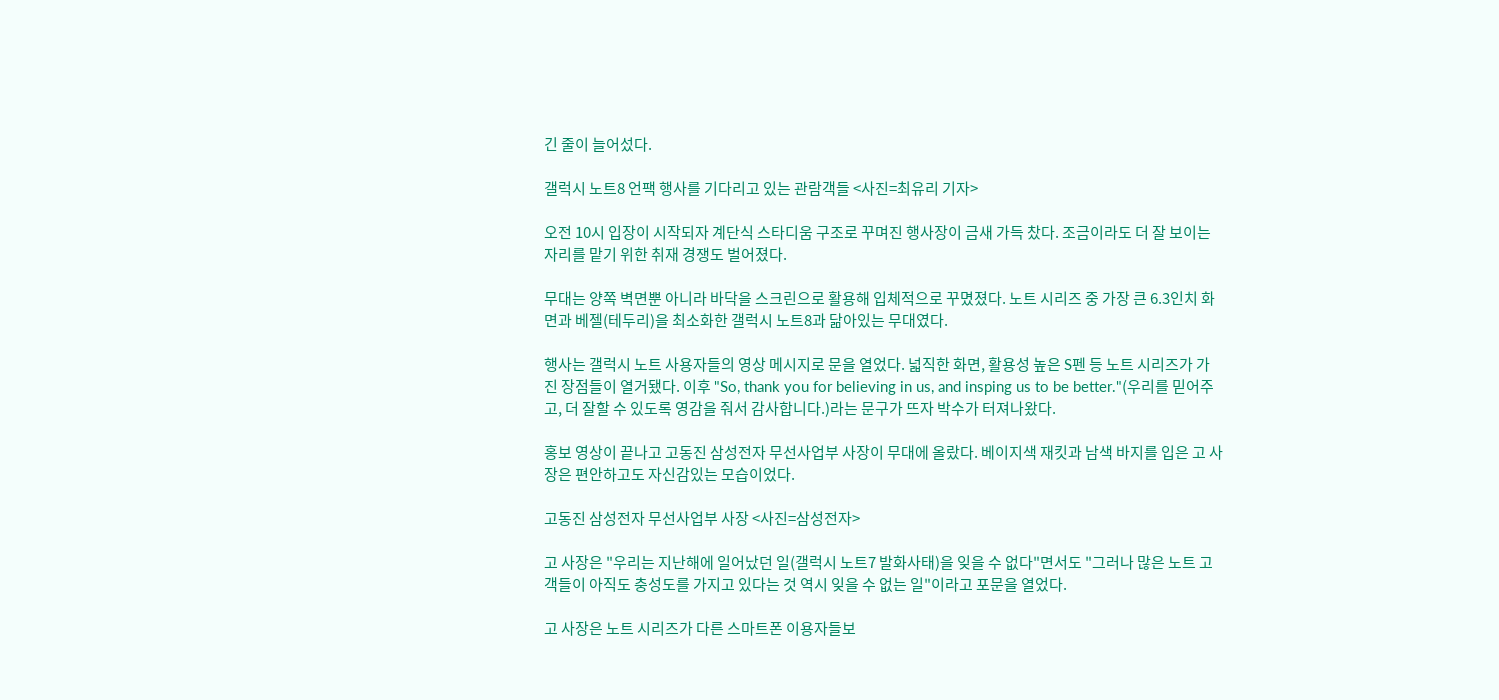긴 줄이 늘어섰다.

갤럭시 노트8 언팩 행사를 기다리고 있는 관람객들 <사진=최유리 기자>

오전 10시 입장이 시작되자 계단식 스타디움 구조로 꾸며진 행사장이 금새 가득 찼다. 조금이라도 더 잘 보이는 자리를 맡기 위한 취재 경쟁도 벌어졌다.

무대는 양쪽 벽면뿐 아니라 바닥을 스크린으로 활용해 입체적으로 꾸몄졌다. 노트 시리즈 중 가장 큰 6.3인치 화면과 베젤(테두리)을 최소화한 갤럭시 노트8과 닮아있는 무대였다.

행사는 갤럭시 노트 사용자들의 영상 메시지로 문을 열었다. 넓직한 화면, 활용성 높은 S펜 등 노트 시리즈가 가진 장점들이 열거됐다. 이후 "So, thank you for believing in us, and insping us to be better."(우리를 믿어주고, 더 잘할 수 있도록 영감을 줘서 감사합니다.)라는 문구가 뜨자 박수가 터져나왔다.

홍보 영상이 끝나고 고동진 삼성전자 무선사업부 사장이 무대에 올랐다. 베이지색 재킷과 남색 바지를 입은 고 사장은 편안하고도 자신감있는 모습이었다.

고동진 삼성전자 무선사업부 사장 <사진=삼성전자>

고 사장은 "우리는 지난해에 일어났던 일(갤럭시 노트7 발화사태)을 잊을 수 없다"면서도 "그러나 많은 노트 고객들이 아직도 충성도를 가지고 있다는 것 역시 잊을 수 없는 일"이라고 포문을 열었다.

고 사장은 노트 시리즈가 다른 스마트폰 이용자들보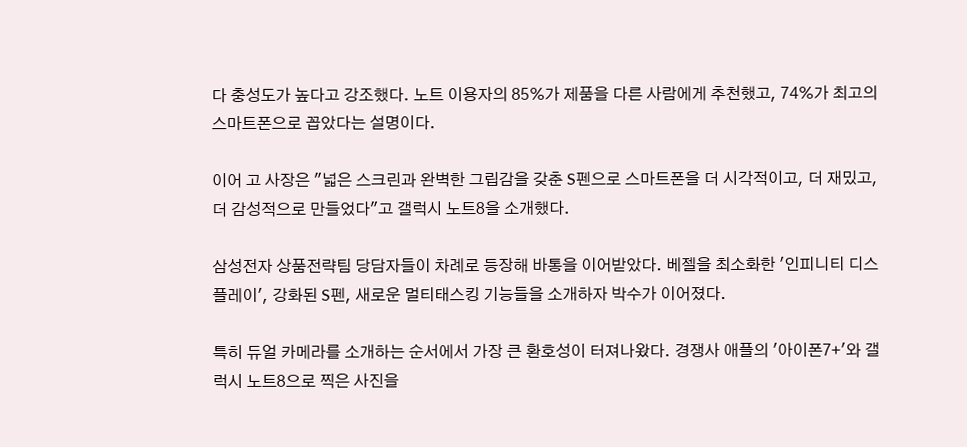다 충성도가 높다고 강조했다. 노트 이용자의 85%가 제품을 다른 사람에게 추천했고, 74%가 최고의 스마트폰으로 꼽았다는 설명이다.

이어 고 사장은 "넓은 스크린과 완벽한 그립감을 갖춘 S펜으로 스마트폰을 더 시각적이고, 더 재밌고, 더 감성적으로 만들었다"고 갤럭시 노트8을 소개했다.

삼성전자 상품전략팀 당담자들이 차례로 등장해 바통을 이어받았다. 베젤을 최소화한 '인피니티 디스플레이', 강화된 S펜, 새로운 멀티태스킹 기능들을 소개하자 박수가 이어졌다.

특히 듀얼 카메라를 소개하는 순서에서 가장 큰 환호성이 터져나왔다. 경쟁사 애플의 '아이폰7+'와 갤럭시 노트8으로 찍은 사진을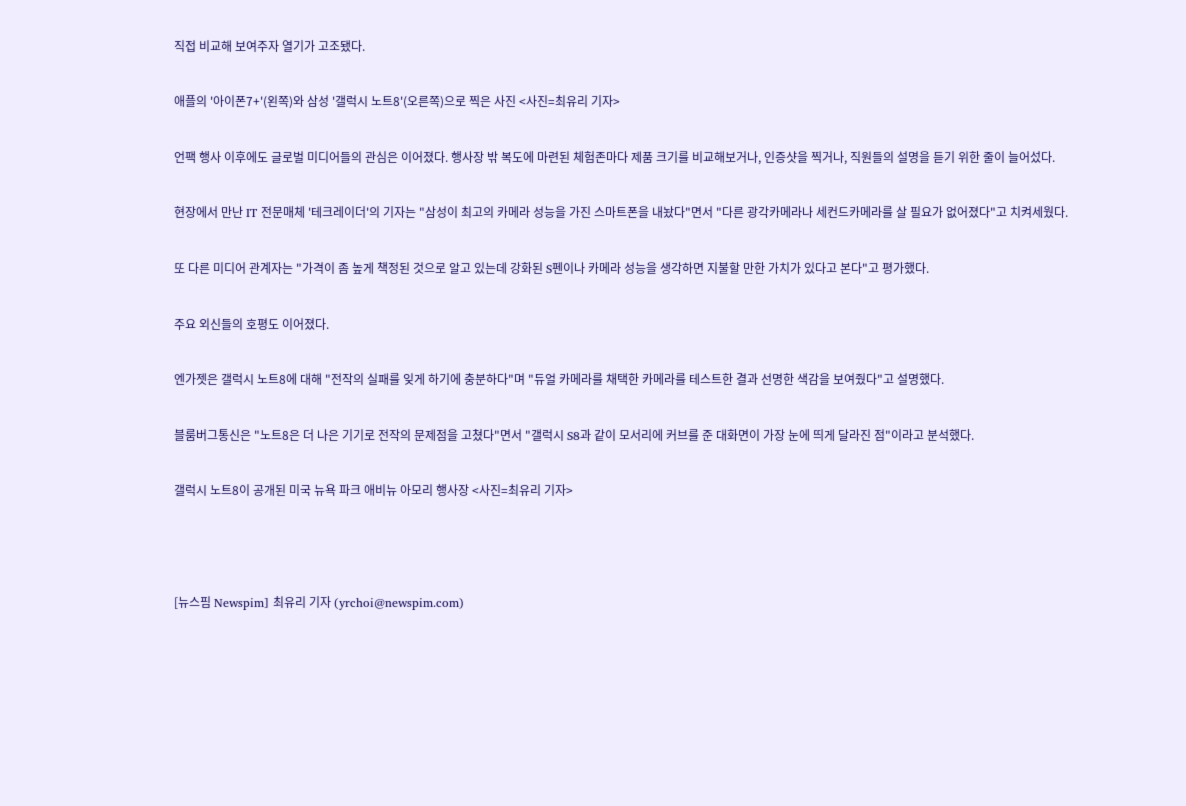직접 비교해 보여주자 열기가 고조됐다.

애플의 '아이폰7+'(왼쪽)와 삼성 '갤럭시 노트8'(오른쪽)으로 찍은 사진 <사진=최유리 기자>

언팩 행사 이후에도 글로벌 미디어들의 관심은 이어졌다. 행사장 밖 복도에 마련된 체험존마다 제품 크기를 비교해보거나, 인증샷을 찍거나, 직원들의 설명을 듣기 위한 줄이 늘어섰다.

현장에서 만난 IT 전문매체 '테크레이더'의 기자는 "삼성이 최고의 카메라 성능을 가진 스마트폰을 내놨다"면서 "다른 광각카메라나 세컨드카메라를 살 필요가 없어졌다"고 치켜세웠다.

또 다른 미디어 관계자는 "가격이 좀 높게 책정된 것으로 알고 있는데 강화된 S펜이나 카메라 성능을 생각하면 지불할 만한 가치가 있다고 본다"고 평가했다.

주요 외신들의 호평도 이어졌다.

엔가젯은 갤럭시 노트8에 대해 "전작의 실패를 잊게 하기에 충분하다"며 "듀얼 카메라를 채택한 카메라를 테스트한 결과 선명한 색감을 보여줬다"고 설명했다.

블룸버그통신은 "노트8은 더 나은 기기로 전작의 문제점을 고쳤다"면서 "갤럭시 S8과 같이 모서리에 커브를 준 대화면이 가장 눈에 띄게 달라진 점"이라고 분석했다.

갤럭시 노트8이 공개된 미국 뉴욕 파크 애비뉴 아모리 행사장 <사진=최유리 기자>



[뉴스핌 Newspim] 최유리 기자 (yrchoi@newspim.com)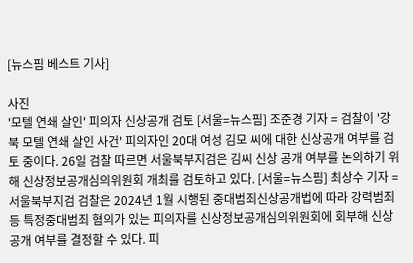[뉴스핌 베스트 기사]

사진
'모텔 연쇄 살인' 피의자 신상공개 검토 [서울=뉴스핌] 조준경 기자 = 검찰이 '강북 모텔 연쇄 살인 사건' 피의자인 20대 여성 김모 씨에 대한 신상공개 여부를 검토 중이다. 26일 검찰 따르면 서울북부지검은 김씨 신상 공개 여부를 논의하기 위해 신상정보공개심의위원회 개최를 검토하고 있다. [서울=뉴스핌] 최상수 기자 = 서울북부지검 검찰은 2024년 1월 시행된 중대범죄신상공개법에 따라 강력범죄 등 특정중대범죄 혐의가 있는 피의자를 신상정보공개심의위원회에 회부해 신상 공개 여부를 결정할 수 있다. 피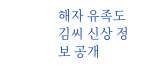해자 유족도 김씨 신상 정보 공개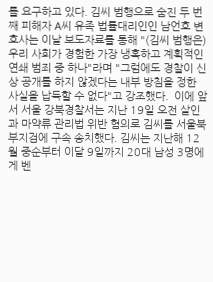를 요구하고 있다. 김씨 범행으로 숨진 두 번째 피해자 A씨 유족 법률대리인인 남언호 변호사는 이날 보도자료를 통해 "(김씨 범행은) 우리 사회가 경험한 가장 냉혹하고 계획적인 연쇄 범죄 중 하나"라며 "그럼에도 경찰이 신상 공개를 하지 않겠다는 내부 방침을 정한 사실을 납득할 수 없다"고 강조했다.  이에 앞서 서울 강북경찰서는 지난 19일 오전 살인과 마약류 관리법 위반 혐의로 김씨를 서울북부지검에 구속 송치했다. 김씨는 지난해 12월 중순부터 이달 9일까지 20대 남성 3명에게 벤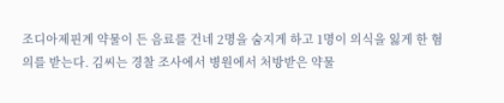조디아제핀계 약물이 든 음료를 건네 2명을 숨지게 하고 1명이 의식을 잃게 한 혐의를 받는다. 김씨는 경찰 조사에서 병원에서 처방받은 약물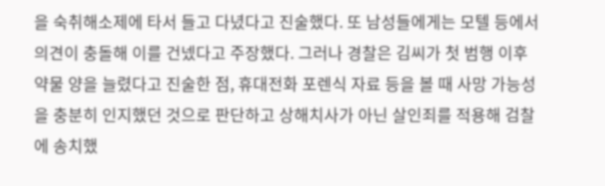을 숙취해소제에 타서 들고 다녔다고 진술했다. 또 남성들에게는 모텔 등에서 의견이 충돌해 이를 건넸다고 주장했다. 그러나 경찰은 김씨가 첫 범행 이후 약물 양을 늘렸다고 진술한 점, 휴대전화 포렌식 자료 등을 볼 때 사망 가능성을 충분히 인지했던 것으로 판단하고 상해치사가 아닌 살인죄를 적용해 검찰에 송치했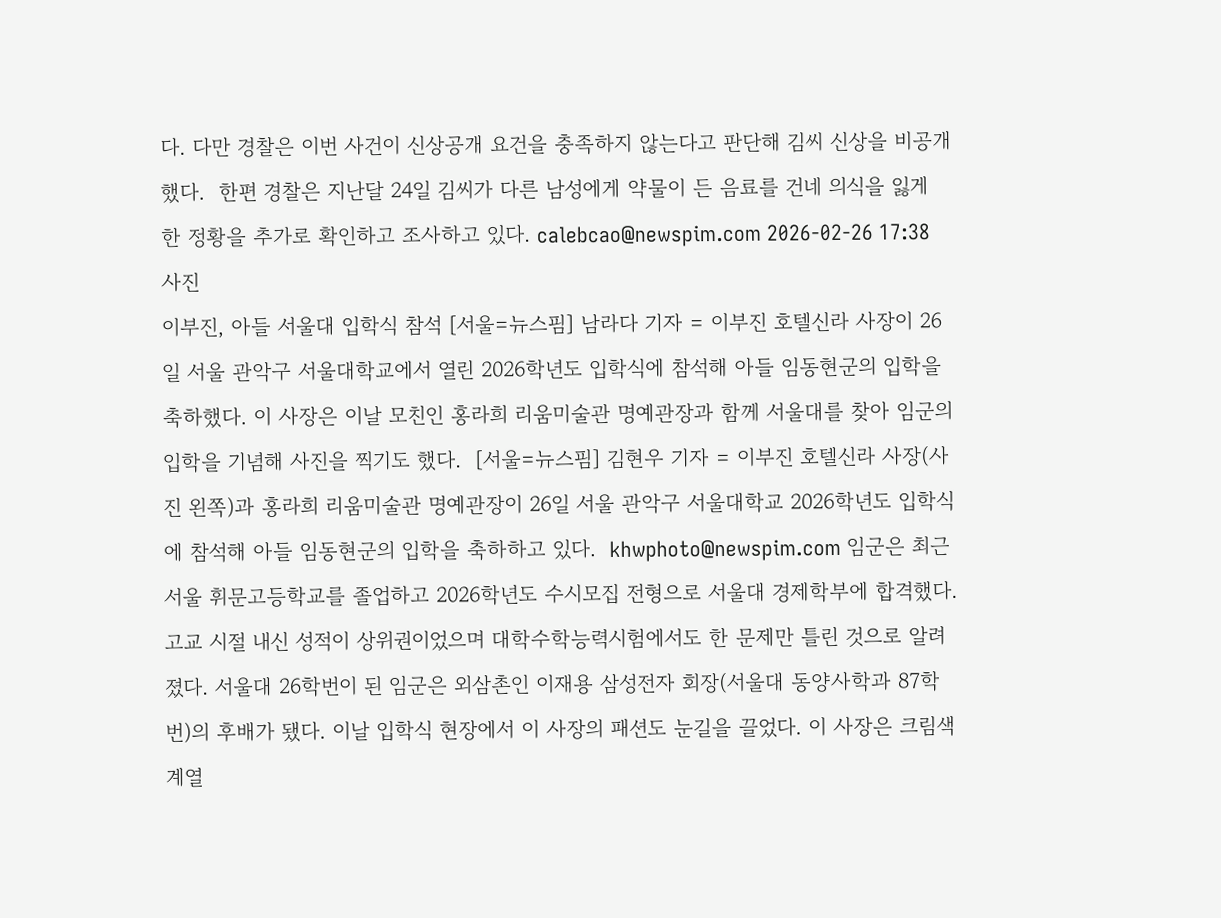다. 다만 경찰은 이번 사건이 신상공개 요건을 충족하지 않는다고 판단해 김씨 신상을 비공개했다.  한편 경찰은 지난달 24일 김씨가 다른 남성에게 약물이 든 음료를 건네 의식을 잃게 한 정황을 추가로 확인하고 조사하고 있다. calebcao@newspim.com 2026-02-26 17:38
사진
이부진, 아들 서울대 입학식 참석 [서울=뉴스핌] 남라다 기자 = 이부진 호텔신라 사장이 26일 서울 관악구 서울대학교에서 열린 2026학년도 입학식에 참석해 아들 임동현군의 입학을 축하했다. 이 사장은 이날 모친인 홍라희 리움미술관 명예관장과 함께 서울대를 찾아 임군의 입학을 기념해 사진을 찍기도 했다.  [서울=뉴스핌] 김현우 기자 = 이부진 호텔신라 사장(사진 왼쪽)과 홍라희 리움미술관 명예관장이 26일 서울 관악구 서울대학교 2026학년도 입학식에 참석해 아들 임동현군의 입학을 축하하고 있다.  khwphoto@newspim.com 임군은 최근 서울 휘문고등학교를 졸업하고 2026학년도 수시모집 전형으로 서울대 경제학부에 합격했다. 고교 시절 내신 성적이 상위권이었으며 대학수학능력시험에서도 한 문제만 틀린 것으로 알려졌다. 서울대 26학번이 된 임군은 외삼촌인 이재용 삼성전자 회장(서울대 동양사학과 87학번)의 후배가 됐다. 이날 입학식 현장에서 이 사장의 패션도 눈길을 끌었다. 이 사장은 크림색 계열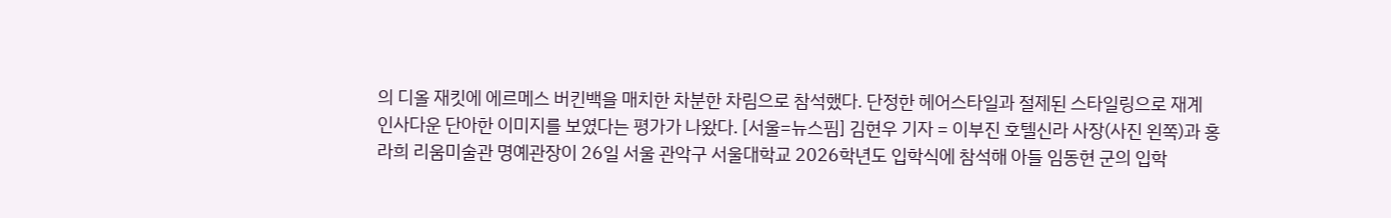의 디올 재킷에 에르메스 버킨백을 매치한 차분한 차림으로 참석했다. 단정한 헤어스타일과 절제된 스타일링으로 재계 인사다운 단아한 이미지를 보였다는 평가가 나왔다. [서울=뉴스핌] 김현우 기자 = 이부진 호텔신라 사장(사진 왼쪽)과 홍라희 리움미술관 명예관장이 26일 서울 관악구 서울대학교 2026학년도 입학식에 참석해 아들 임동현 군의 입학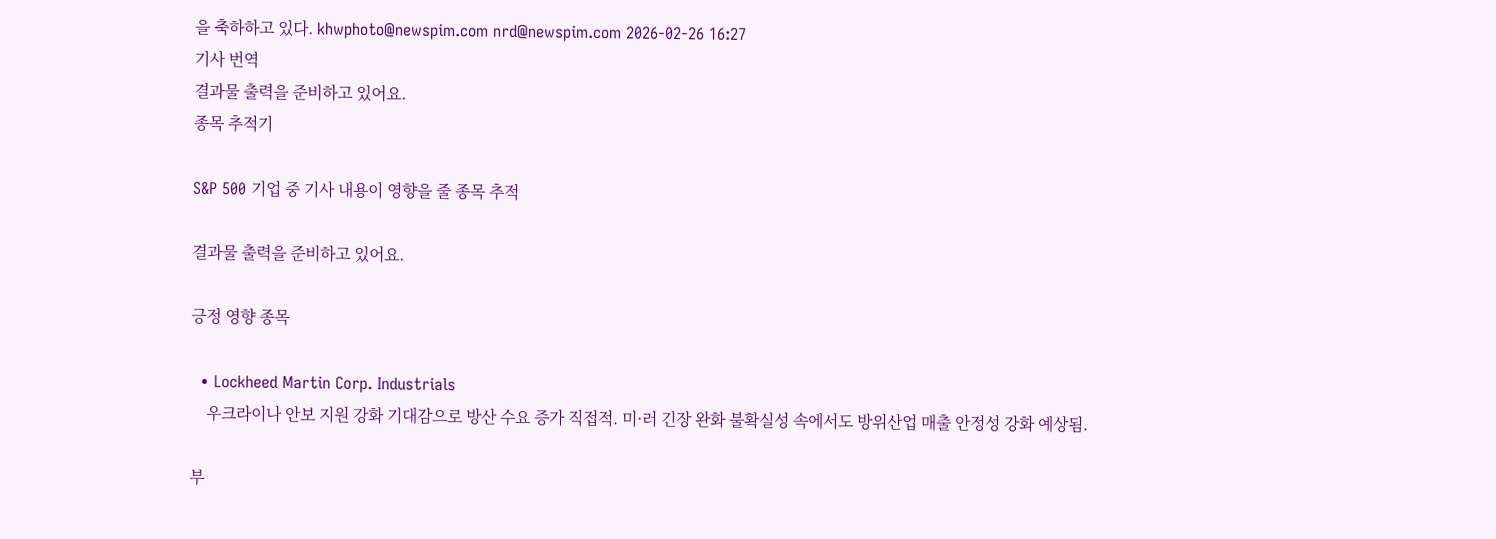을 축하하고 있다. khwphoto@newspim.com nrd@newspim.com 2026-02-26 16:27
기사 번역
결과물 출력을 준비하고 있어요.
종목 추적기

S&P 500 기업 중 기사 내용이 영향을 줄 종목 추적

결과물 출력을 준비하고 있어요.

긍정 영향 종목

  • Lockheed Martin Corp. Industrials
    우크라이나 안보 지원 강화 기대감으로 방산 수요 증가 직접적. 미·러 긴장 완화 불확실성 속에서도 방위산업 매출 안정성 강화 예상됨.

부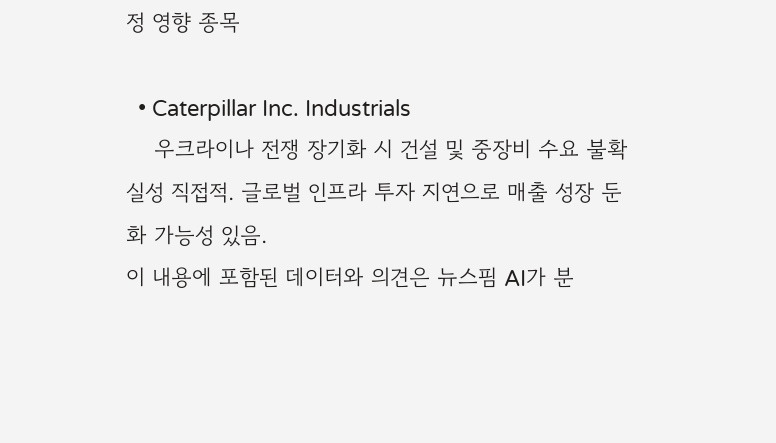정 영향 종목

  • Caterpillar Inc. Industrials
    우크라이나 전쟁 장기화 시 건설 및 중장비 수요 불확실성 직접적. 글로벌 인프라 투자 지연으로 매출 성장 둔화 가능성 있음.
이 내용에 포함된 데이터와 의견은 뉴스핌 AI가 분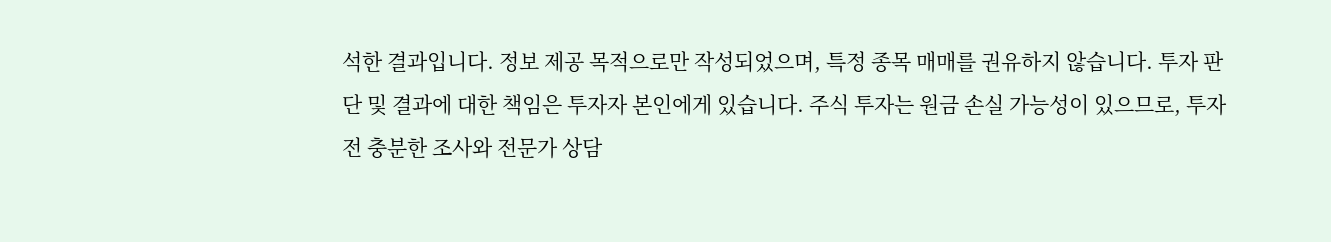석한 결과입니다. 정보 제공 목적으로만 작성되었으며, 특정 종목 매매를 권유하지 않습니다. 투자 판단 및 결과에 대한 책임은 투자자 본인에게 있습니다. 주식 투자는 원금 손실 가능성이 있으므로, 투자 전 충분한 조사와 전문가 상담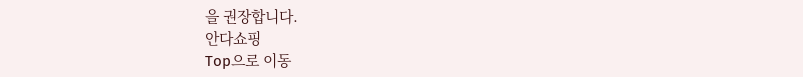을 권장합니다.
안다쇼핑
Top으로 이동